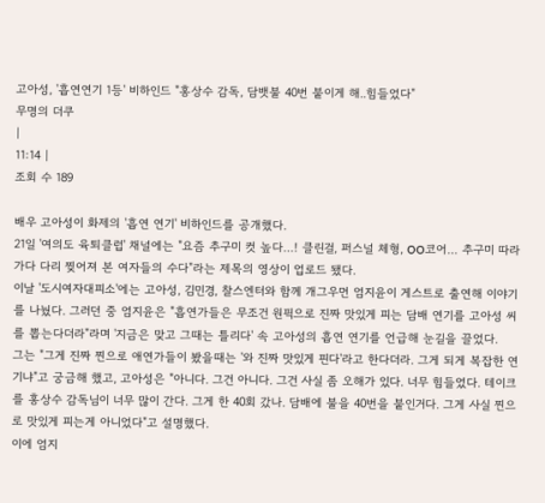고아성, '흡연연기 1등' 비하인드 "홍상수 감독, 담뱃불 40번 붙이게 해..힘들었다"
무명의 더쿠
|
11:14 |
조회 수 189

배우 고아성이 화제의 '흡연 연기' 비하인드를 공개했다.
21일 '여의도 육퇴클럽' 채널에는 "요즘 추구미 컷 높다…! 클린걸, 퍼스널 체형, OO코어… 추구미 따라가다 다리 찢어져 본 여자들의 수다"라는 제목의 영상이 업로드 됐다.
이날 '도시여자대피소'에는 고아성, 김민경, 찰스엔터와 함께 개그우먼 엄지윤이 게스트로 출연해 이야기를 나눴다. 그러던 중 엄지윤은 "흡연가들은 무조건 원픽으로 진짜 맛있게 피는 담배 연기를 고아성 씨를 뽑는다더라"라며 '지금은 맞고 그때는 틀리다' 속 고아성의 흡연 연기를 언급해 눈길을 끌었다.
그는 "그게 진짜 찐으로 애연가들이 봤을때는 '와 진짜 맛있게 핀다'라고 한다더라. 그게 되게 복잡한 연기냐"고 궁금해 했고, 고아성은 "아니다. 그건 아니다. 그건 사실 좀 오해가 있다. 너무 힘들었다. 테이크를 홍상수 감독님이 너무 많이 간다. 그게 한 40회 갔나. 담배에 불을 40번을 붙인거다. 그게 사실 찐으로 맛있게 피는게 아니었다"고 설명했다.
이에 엄지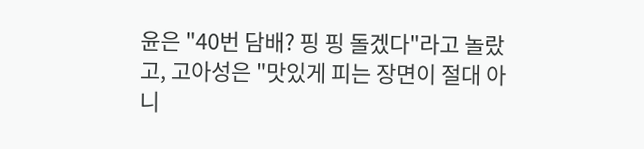윤은 "40번 담배? 핑 핑 돌겠다"라고 놀랐고, 고아성은 "맛있게 피는 장면이 절대 아니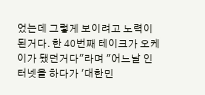었는데 그렇게 보이려고 노력이 된거다. 한 40번째 테이크가 오케이가 됐던거다"라며 "어느날 인터넷을 하다가 '대한민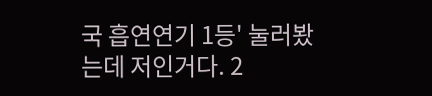국 흡연연기 1등' 눌러봤는데 저인거다. 2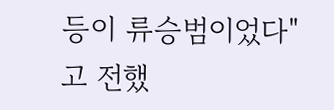등이 류승범이었다"고 전했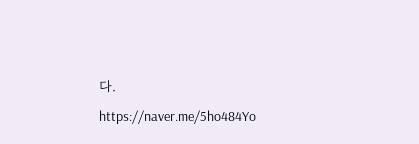다.
https://naver.me/5ho484Yo